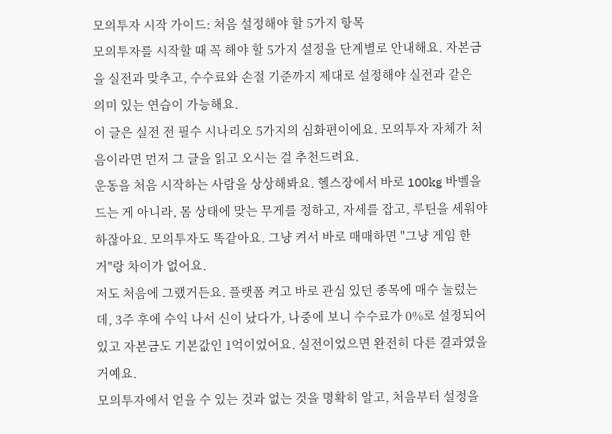모의투자 시작 가이드: 처음 설정해야 할 5가지 항목
모의투자를 시작할 때 꼭 해야 할 5가지 설정을 단계별로 안내해요. 자본금을 실전과 맞추고, 수수료와 손절 기준까지 제대로 설정해야 실전과 같은 의미 있는 연습이 가능해요.
이 글은 실전 전 필수 시나리오 5가지의 심화편이에요. 모의투자 자체가 처음이라면 먼저 그 글을 읽고 오시는 걸 추천드려요.
운동을 처음 시작하는 사람을 상상해봐요. 헬스장에서 바로 100kg 바벨을 드는 게 아니라, 몸 상태에 맞는 무게를 정하고, 자세를 잡고, 루틴을 세워야 하잖아요. 모의투자도 똑같아요. 그냥 켜서 바로 매매하면 "그냥 게임 한 거"랑 차이가 없어요.
저도 처음에 그랬거든요. 플랫폼 켜고 바로 관심 있던 종목에 매수 눌렀는데, 3주 후에 수익 나서 신이 났다가, 나중에 보니 수수료가 0%로 설정되어 있고 자본금도 기본값인 1억이었어요. 실전이었으면 완전히 다른 결과였을 거예요.
모의투자에서 얻을 수 있는 것과 없는 것을 명확히 알고, 처음부터 설정을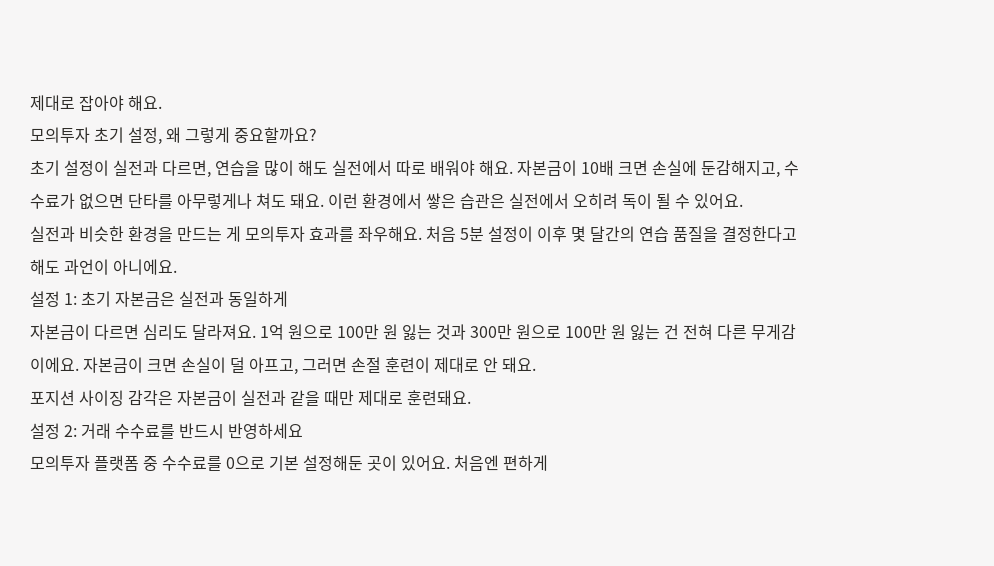제대로 잡아야 해요.
모의투자 초기 설정, 왜 그렇게 중요할까요?
초기 설정이 실전과 다르면, 연습을 많이 해도 실전에서 따로 배워야 해요. 자본금이 10배 크면 손실에 둔감해지고, 수수료가 없으면 단타를 아무렇게나 쳐도 돼요. 이런 환경에서 쌓은 습관은 실전에서 오히려 독이 될 수 있어요.
실전과 비슷한 환경을 만드는 게 모의투자 효과를 좌우해요. 처음 5분 설정이 이후 몇 달간의 연습 품질을 결정한다고 해도 과언이 아니에요.
설정 1: 초기 자본금은 실전과 동일하게
자본금이 다르면 심리도 달라져요. 1억 원으로 100만 원 잃는 것과 300만 원으로 100만 원 잃는 건 전혀 다른 무게감이에요. 자본금이 크면 손실이 덜 아프고, 그러면 손절 훈련이 제대로 안 돼요.
포지션 사이징 감각은 자본금이 실전과 같을 때만 제대로 훈련돼요.
설정 2: 거래 수수료를 반드시 반영하세요
모의투자 플랫폼 중 수수료를 0으로 기본 설정해둔 곳이 있어요. 처음엔 편하게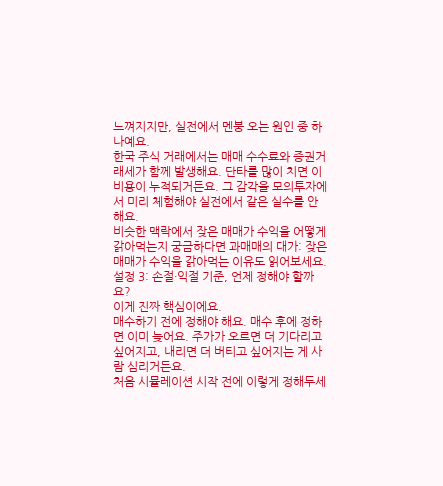느껴지지만, 실전에서 멘붕 오는 원인 중 하나예요.
한국 주식 거래에서는 매매 수수료와 증권거래세가 함께 발생해요. 단타를 많이 치면 이 비용이 누적되거든요. 그 감각을 모의투자에서 미리 체험해야 실전에서 같은 실수를 안 해요.
비슷한 맥락에서 잦은 매매가 수익을 어떻게 갉아먹는지 궁금하다면 과매매의 대가: 잦은 매매가 수익을 갉아먹는 이유도 읽어보세요.
설정 3: 손절·익절 기준, 언제 정해야 할까요?
이게 진짜 핵심이에요.
매수하기 전에 정해야 해요. 매수 후에 정하면 이미 늦어요. 주가가 오르면 더 기다리고 싶어지고, 내리면 더 버티고 싶어지는 게 사람 심리거든요.
처음 시뮬레이션 시작 전에 이렇게 정해두세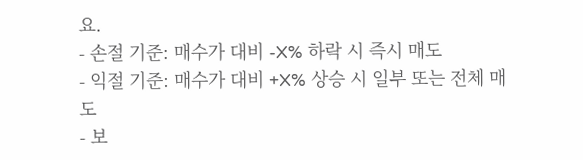요.
- 손절 기준: 매수가 대비 -X% 하락 시 즉시 매도
- 익절 기준: 매수가 대비 +X% 상승 시 일부 또는 전체 매도
- 보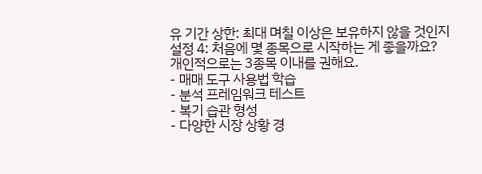유 기간 상한: 최대 며칠 이상은 보유하지 않을 것인지
설정 4: 처음에 몇 종목으로 시작하는 게 좋을까요?
개인적으로는 3종목 이내를 권해요.
- 매매 도구 사용법 학습
- 분석 프레임워크 테스트
- 복기 습관 형성
- 다양한 시장 상황 경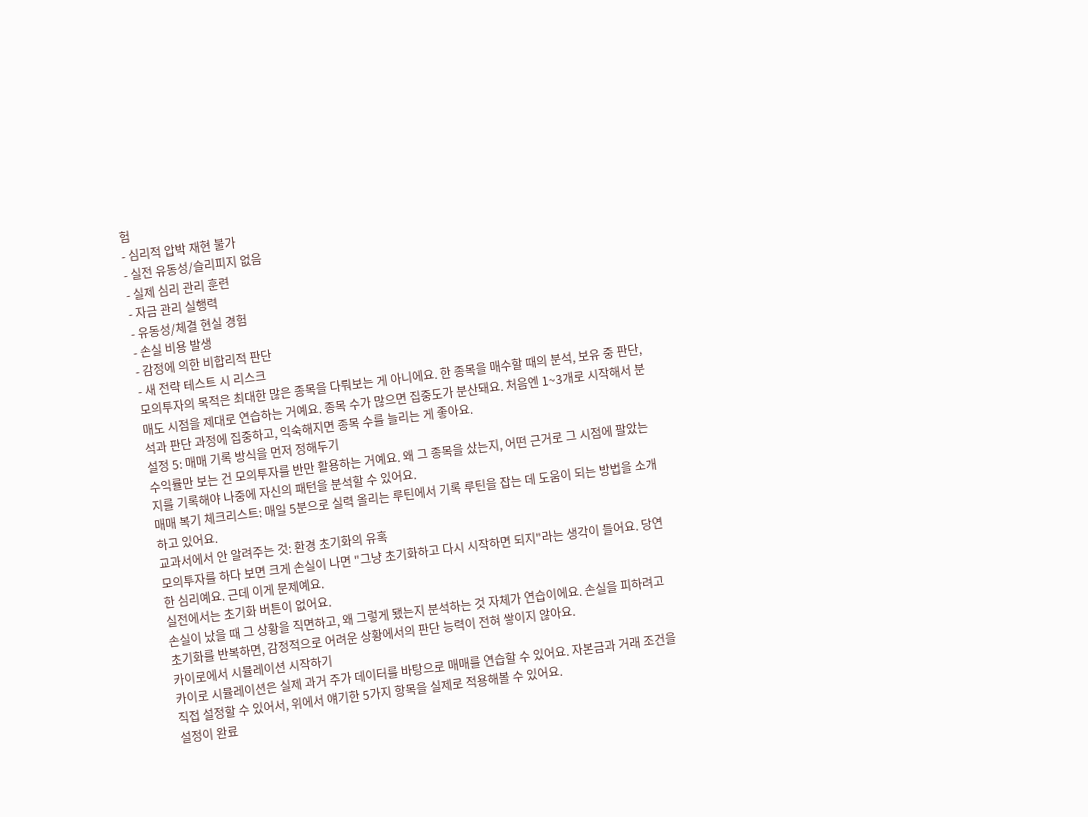험
- 심리적 압박 재현 불가
- 실전 유동성/슬리피지 없음
- 실제 심리 관리 훈련
- 자금 관리 실행력
- 유동성/체결 현실 경험
- 손실 비용 발생
- 감정에 의한 비합리적 판단
- 새 전략 테스트 시 리스크
모의투자의 목적은 최대한 많은 종목을 다뤄보는 게 아니에요. 한 종목을 매수할 때의 분석, 보유 중 판단, 매도 시점을 제대로 연습하는 거예요. 종목 수가 많으면 집중도가 분산돼요. 처음엔 1~3개로 시작해서 분석과 판단 과정에 집중하고, 익숙해지면 종목 수를 늘리는 게 좋아요.
설정 5: 매매 기록 방식을 먼저 정해두기
수익률만 보는 건 모의투자를 반만 활용하는 거예요. 왜 그 종목을 샀는지, 어떤 근거로 그 시점에 팔았는지를 기록해야 나중에 자신의 패턴을 분석할 수 있어요.
매매 복기 체크리스트: 매일 5분으로 실력 올리는 루틴에서 기록 루틴을 잡는 데 도움이 되는 방법을 소개하고 있어요.
교과서에서 안 알려주는 것: 환경 초기화의 유혹
모의투자를 하다 보면 크게 손실이 나면 "그냥 초기화하고 다시 시작하면 되지"라는 생각이 들어요. 당연한 심리예요. 근데 이게 문제예요.
실전에서는 초기화 버튼이 없어요.
손실이 났을 때 그 상황을 직면하고, 왜 그렇게 됐는지 분석하는 것 자체가 연습이에요. 손실을 피하려고 초기화를 반복하면, 감정적으로 어려운 상황에서의 판단 능력이 전혀 쌓이지 않아요.
카이로에서 시뮬레이션 시작하기
카이로 시뮬레이션은 실제 과거 주가 데이터를 바탕으로 매매를 연습할 수 있어요. 자본금과 거래 조건을 직접 설정할 수 있어서, 위에서 얘기한 5가지 항목을 실제로 적용해볼 수 있어요.
설정이 완료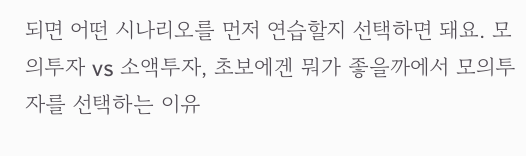되면 어떤 시나리오를 먼저 연습할지 선택하면 돼요. 모의투자 vs 소액투자, 초보에겐 뭐가 좋을까에서 모의투자를 선택하는 이유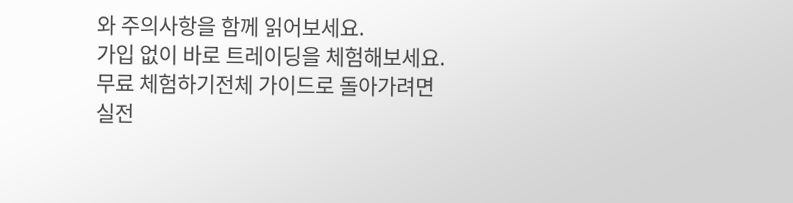와 주의사항을 함께 읽어보세요.
가입 없이 바로 트레이딩을 체험해보세요.
무료 체험하기전체 가이드로 돌아가려면 실전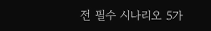전 필수 시나리오 5가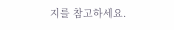지를 참고하세요.